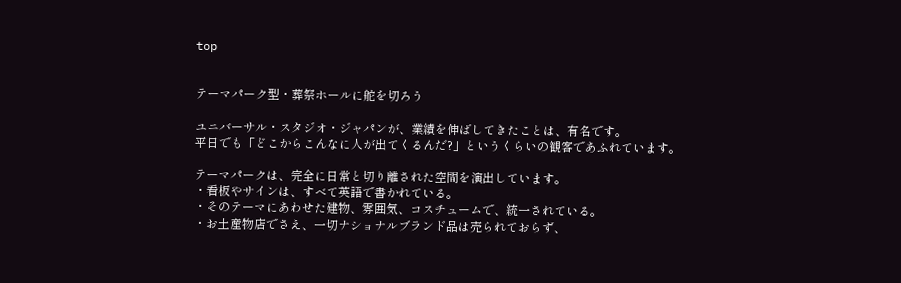top


テーマパーク型・葬祭ホールに舵を切ろう

ユニバーサル・スタジオ・ジャパンが、業績を伸ばしてきたことは、有名です。
平日でも「どこからこんなに人が出てくるんだ?」というくらいの観客であふれています。

テーマパークは、完全に日常と切り離された空間を演出しています。
・看板やサインは、すべて英語で書かれている。
・そのテーマにあわせた建物、雰囲気、コスチュームで、統一されている。
・お土産物店でさえ、一切ナショナルブランド品は売られておらず、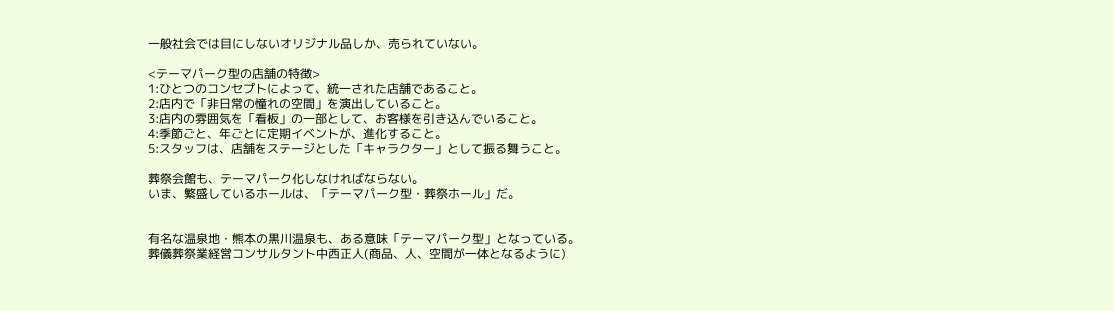一般社会では目にしないオリジナル品しか、売られていない。

<テーマパーク型の店舗の特徴>
1:ひとつのコンセプトによって、統一された店舗であること。
2:店内で「非日常の憧れの空間」を演出していること。
3:店内の雰囲気を「看板」の一部として、お客様を引き込んでいること。
4:季節ごと、年ごとに定期イベントが、進化すること。
5:スタッフは、店舗をステージとした「キャラクター」として振る舞うこと。

葬祭会館も、テーマパーク化しなければならない。
いま、繁盛しているホールは、「テーマパーク型・葬祭ホール」だ。


有名な温泉地・熊本の黒川温泉も、ある意味「テーマパーク型」となっている。
葬儀葬祭業経営コンサルタント中西正人(商品、人、空間が一体となるように)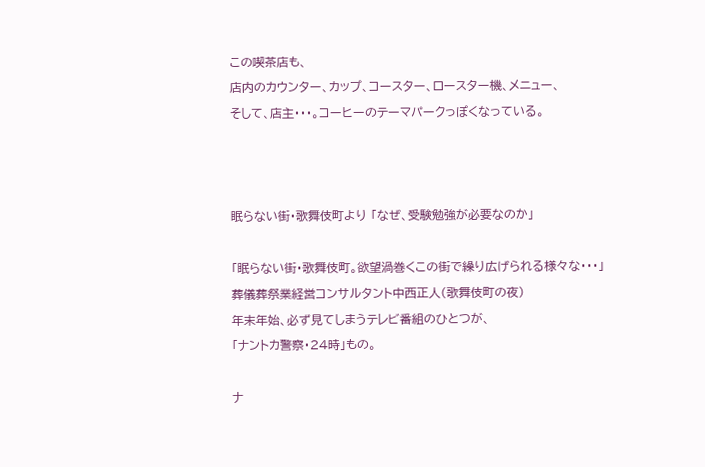この喫茶店も、
店内のカウンター、カップ、コースター、ロースター機、メニュー、
そして、店主・・・。コーヒーのテーマパークっぽくなっている。



眠らない街・歌舞伎町より 「なぜ、受験勉強が必要なのか」

「眠らない街・歌舞伎町。欲望渦巻くこの街で繰り広げられる様々な・・・」
葬儀葬祭業経営コンサルタント中西正人(歌舞伎町の夜)
年末年始、必ず見てしまうテレビ番組のひとつが、
「ナントカ警察・24時」もの。

ナ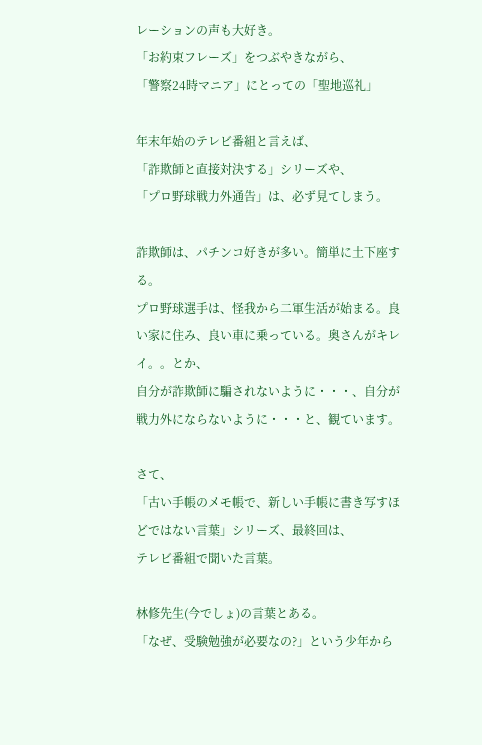レーションの声も大好き。
「お約束フレーズ」をつぶやきながら、
「警察24時マニア」にとっての「聖地巡礼」

年末年始のテレビ番組と言えば、
「詐欺師と直接対決する」シリーズや、
「プロ野球戦力外通告」は、必ず見てしまう。

詐欺師は、パチンコ好きが多い。簡単に土下座する。
プロ野球選手は、怪我から二軍生活が始まる。良い家に住み、良い車に乗っている。奥さんがキレイ。。とか、
自分が詐欺師に騙されないように・・・、自分が戦力外にならないように・・・と、観ています。

さて、
「古い手帳のメモ帳で、新しい手帳に書き写すほどではない言葉」シリーズ、最終回は、
テレビ番組で聞いた言葉。

林修先生(今でしょ)の言葉とある。
「なぜ、受験勉強が必要なの?」という少年から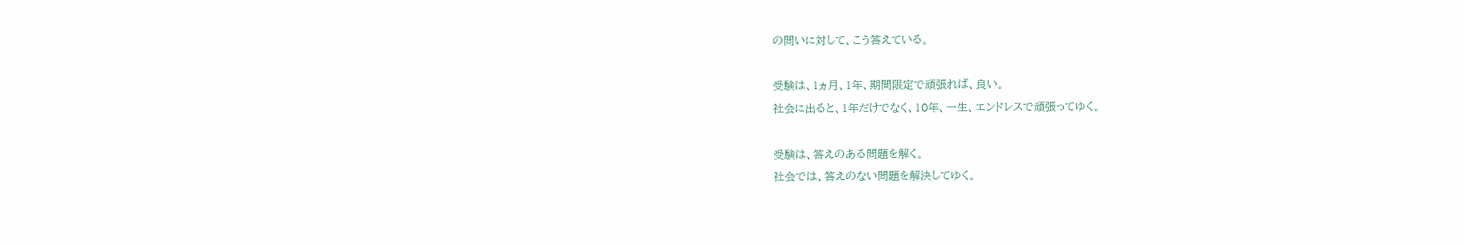の問いに対して、こう答えている。

受験は、1ヵ月、1年、期間限定で頑張れば、良い。
社会に出ると、1年だけでなく、10年、一生、エンドレスで頑張ってゆく。

受験は、答えのある問題を解く。
社会では、答えのない問題を解決してゆく。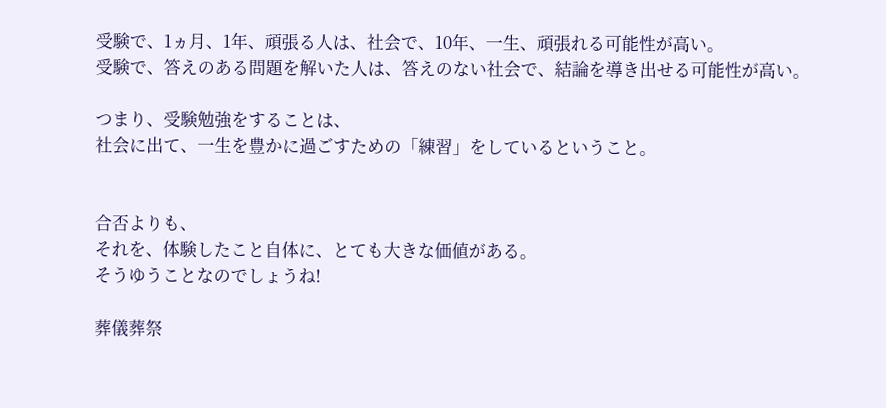受験で、1ヵ月、1年、頑張る人は、社会で、10年、一生、頑張れる可能性が高い。
受験で、答えのある問題を解いた人は、答えのない社会で、結論を導き出せる可能性が高い。

つまり、受験勉強をすることは、
社会に出て、一生を豊かに過ごすための「練習」をしているということ。


合否よりも、
それを、体験したこと自体に、とても大きな価値がある。
そうゆうことなのでしょうね!

葬儀葬祭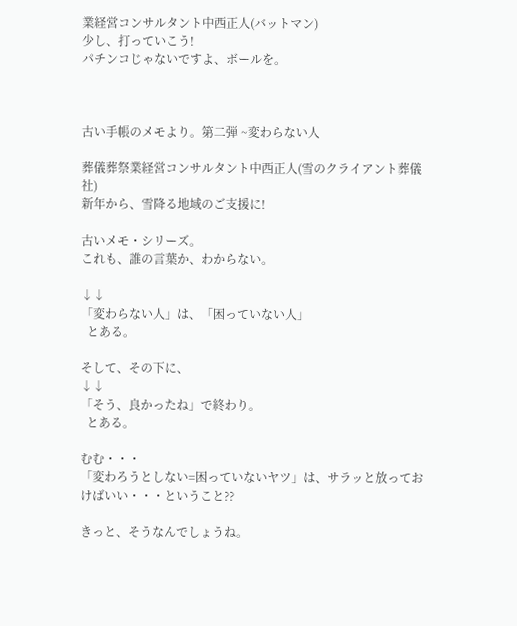業経営コンサルタント中西正人(バットマン)
少し、打っていこう!
パチンコじゃないですよ、ボールを。



古い手帳のメモより。第二弾 ~変わらない人

葬儀葬祭業経営コンサルタント中西正人(雪のクライアント葬儀社)
新年から、雪降る地域のご支援に!

古いメモ・シリーズ。
これも、誰の言葉か、わからない。

↓↓
「変わらない人」は、「困っていない人」
  とある。

そして、その下に、
↓↓
「そう、良かったね」で終わり。
  とある。

むむ・・・
「変わろうとしない=困っていないヤツ」は、サラッと放っておけばいい・・・ということ??

きっと、そうなんでしょうね。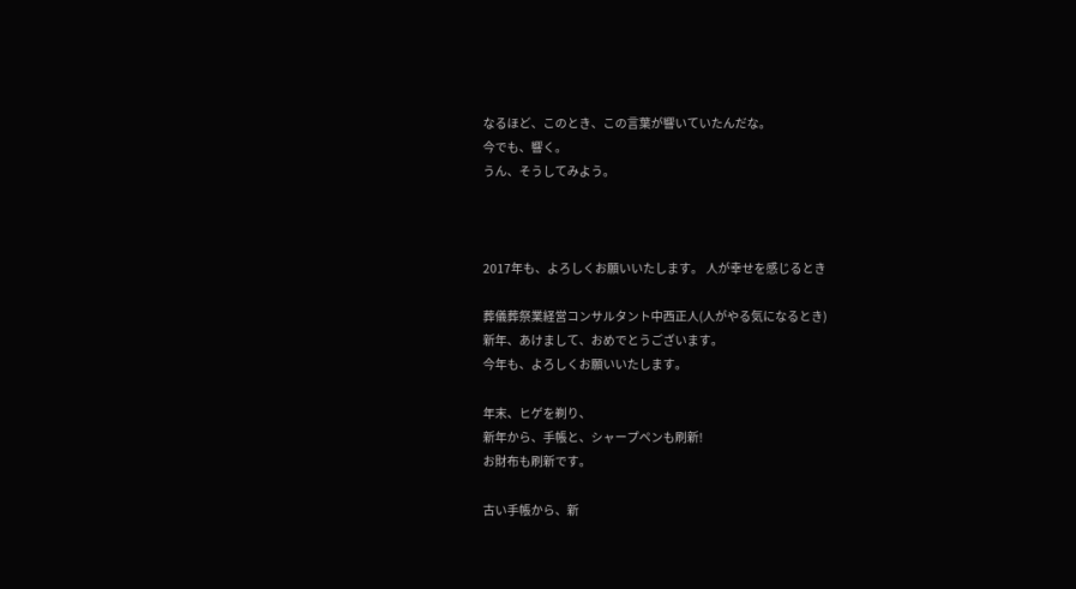なるほど、このとき、この言葉が響いていたんだな。
今でも、響く。
うん、そうしてみよう。



2017年も、よろしくお願いいたします。 人が幸せを感じるとき

葬儀葬祭業経営コンサルタント中西正人(人がやる気になるとき)
新年、あけまして、おめでとうございます。
今年も、よろしくお願いいたします。

年末、ヒゲを剃り、
新年から、手帳と、シャープペンも刷新!
お財布も刷新です。

古い手帳から、新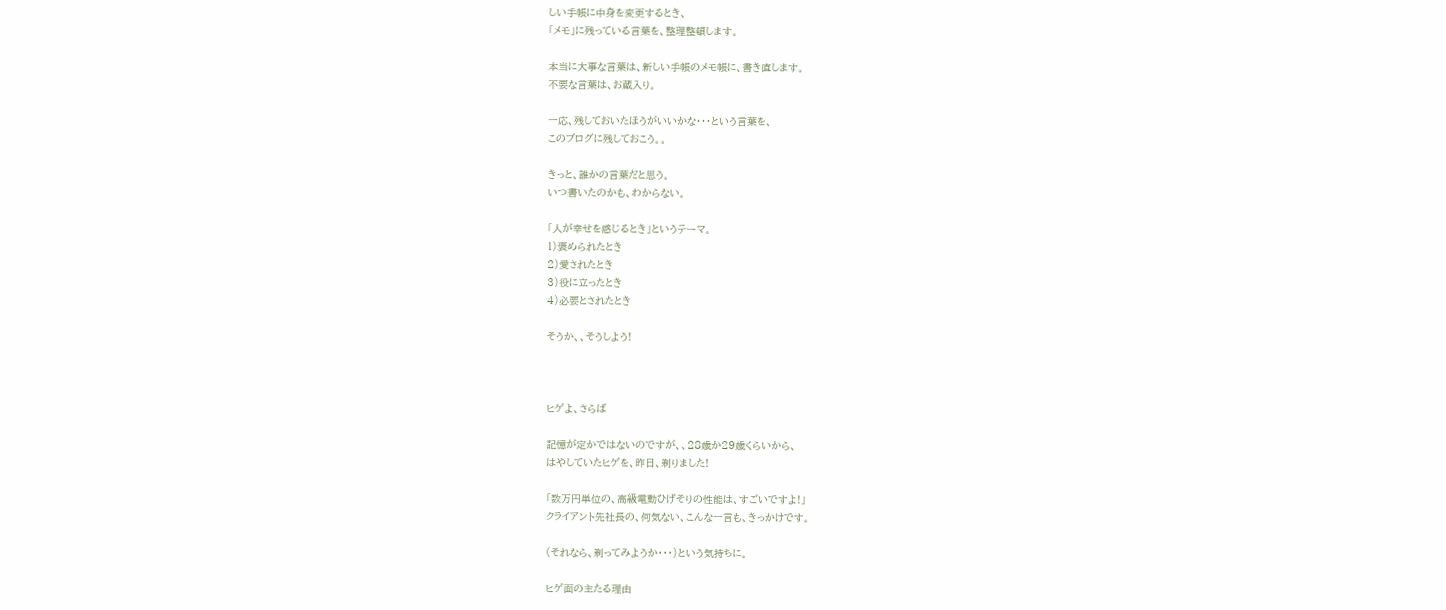しい手帳に中身を変更するとき、
「メモ」に残っている言葉を、整理整頓します。

本当に大事な言葉は、新しい手帳のメモ帳に、書き直します。
不要な言葉は、お蔵入り。

一応、残しておいたほうがいいかな・・・という言葉を、
このブログに残しておこう。。

きっと、誰かの言葉だと思う。
いつ書いたのかも、わからない。

「人が幸せを感じるとき」というテーマ。
1)褒められたとき
2)愛されたとき
3)役に立ったとき
4)必要とされたとき

そうか、、そうしよう!



ヒゲよ、さらば

記憶が定かではないのですが、、28歳か29歳くらいから、
はやしていたヒゲを、昨日、剃りました!

「数万円単位の、高級電動ひげそりの性能は、すごいですよ!」
クライアント先社長の、何気ない、こんな一言も、きっかけです。

(それなら、剃ってみようか・・・)という気持ちに。

ヒゲ面の主たる理由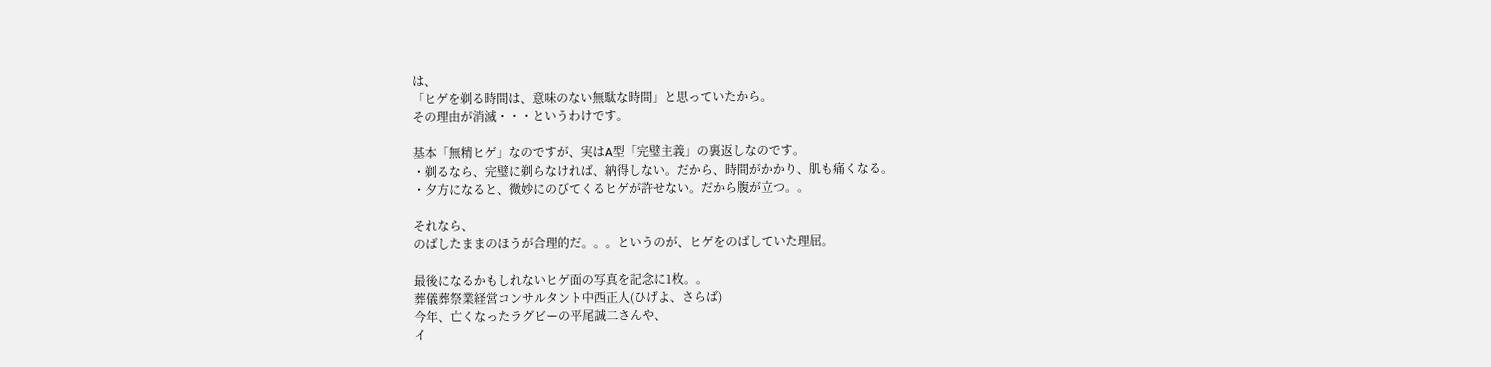は、
「ヒゲを剃る時間は、意味のない無駄な時間」と思っていたから。
その理由が消滅・・・というわけです。

基本「無精ヒゲ」なのですが、実はA型「完璧主義」の裏返しなのです。
・剃るなら、完璧に剃らなければ、納得しない。だから、時間がかかり、肌も痛くなる。
・夕方になると、微妙にのびてくるヒゲが許せない。だから腹が立つ。。

それなら、
のばしたままのほうが合理的だ。。。というのが、ヒゲをのばしていた理屈。

最後になるかもしれないヒゲ面の写真を記念に1枚。。
葬儀葬祭業経営コンサルタント中西正人(ひげよ、さらば)
今年、亡くなったラグビーの平尾誠二さんや、
イ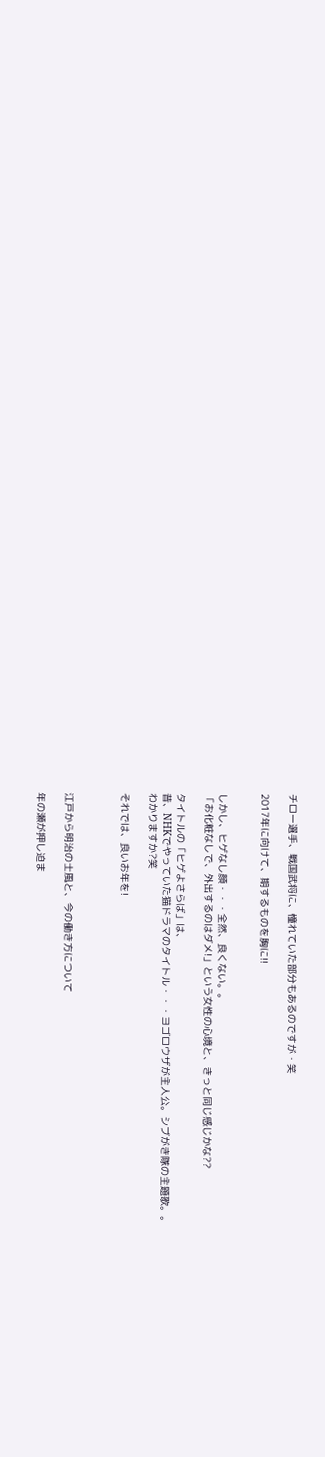チロー選手、戦国武将に、憧れていた部分もあるのですが・笑

2017年に向けて、期するものを胸に!!


しかし、ヒゲなし顔・・・全然、良くない。。
「お化粧なしで、外出するのはダメ!」という女性の心境と、きっと同じ感じかな??

タイトルの「ヒゲよさらば」は、
昔、NHKでやっていた猫ドラマのタイトル・・・ヨゴロウザが主人公。シブがき隊の主題歌。。
わかりますか?笑

それでは、良いお年を!



江戸から明治の士風と、今の働き方について

年の瀬が押し迫ま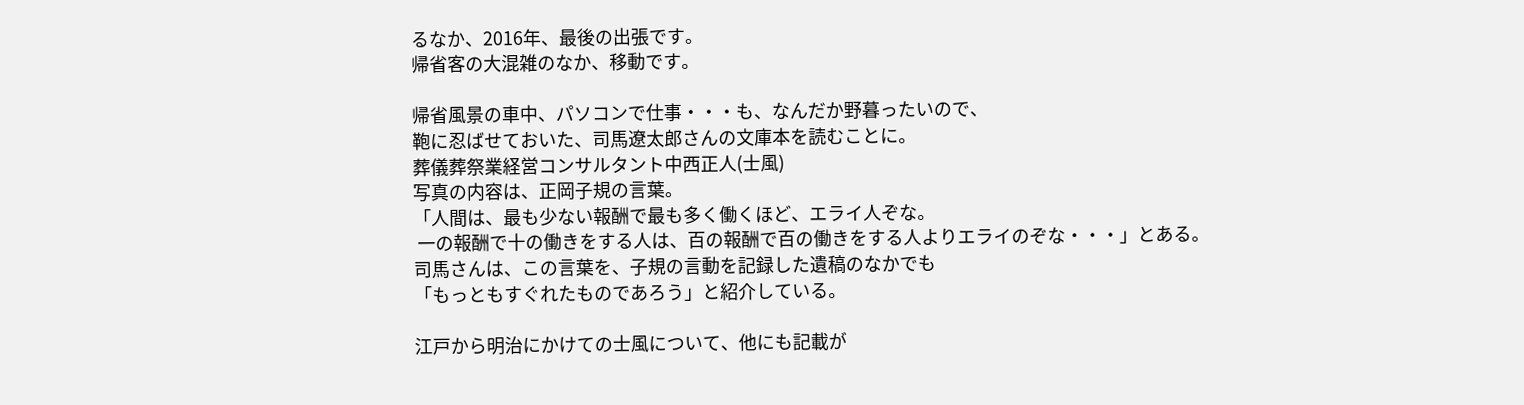るなか、2016年、最後の出張です。
帰省客の大混雑のなか、移動です。

帰省風景の車中、パソコンで仕事・・・も、なんだか野暮ったいので、
鞄に忍ばせておいた、司馬遼太郎さんの文庫本を読むことに。
葬儀葬祭業経営コンサルタント中西正人(士風)
写真の内容は、正岡子規の言葉。
「人間は、最も少ない報酬で最も多く働くほど、エライ人ぞな。
 一の報酬で十の働きをする人は、百の報酬で百の働きをする人よりエライのぞな・・・」とある。
司馬さんは、この言葉を、子規の言動を記録した遺稿のなかでも
「もっともすぐれたものであろう」と紹介している。

江戸から明治にかけての士風について、他にも記載が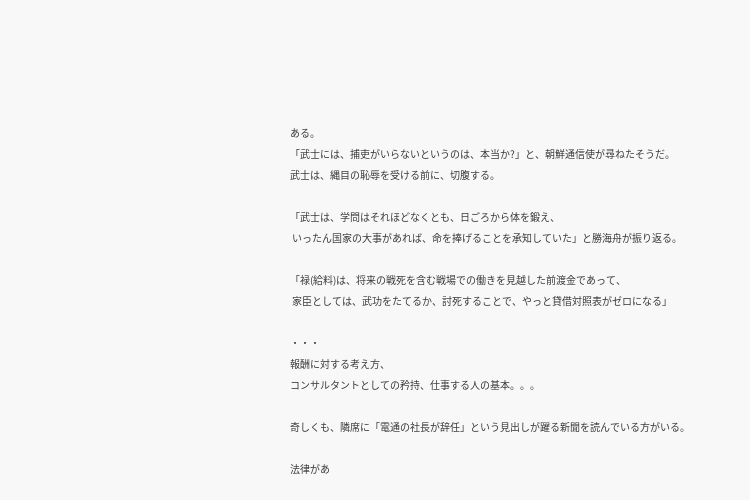ある。
「武士には、捕吏がいらないというのは、本当か?」と、朝鮮通信使が尋ねたそうだ。
武士は、縄目の恥辱を受ける前に、切腹する。

「武士は、学問はそれほどなくとも、日ごろから体を鍛え、
 いったん国家の大事があれば、命を捧げることを承知していた」と勝海舟が振り返る。

「禄(給料)は、将来の戦死を含む戦場での働きを見越した前渡金であって、
 家臣としては、武功をたてるか、討死することで、やっと貸借対照表がゼロになる」

・・・
報酬に対する考え方、
コンサルタントとしての矜持、仕事する人の基本。。。

奇しくも、隣席に「電通の社長が辞任」という見出しが躍る新聞を読んでいる方がいる。

法律があ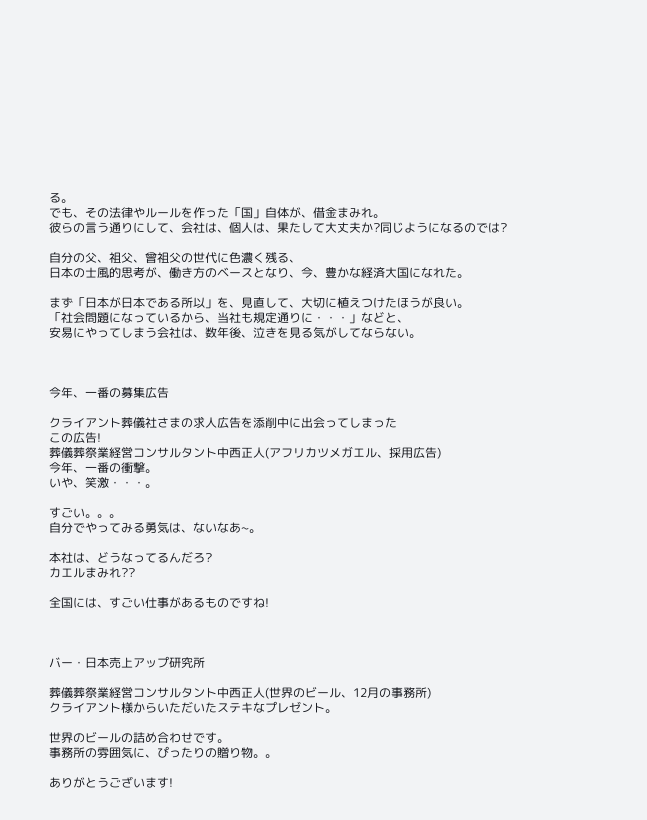る。
でも、その法律やルールを作った「国」自体が、借金まみれ。
彼らの言う通りにして、会社は、個人は、果たして大丈夫か?同じようになるのでは?

自分の父、祖父、曾祖父の世代に色濃く残る、
日本の士風的思考が、働き方のベースとなり、今、豊かな経済大国になれた。

まず「日本が日本である所以」を、見直して、大切に植えつけたほうが良い。
「社会問題になっているから、当社も規定通りに・・・」などと、
安易にやってしまう会社は、数年後、泣きを見る気がしてならない。



今年、一番の募集広告

クライアント葬儀社さまの求人広告を添削中に出会ってしまった
この広告!
葬儀葬祭業経営コンサルタント中西正人(アフリカツメガエル、採用広告)
今年、一番の衝撃。
いや、笑激・・・。

すごい。。。
自分でやってみる勇気は、ないなあ~。

本社は、どうなってるんだろ?
カエルまみれ??

全国には、すごい仕事があるものですね!



バー・日本売上アップ研究所

葬儀葬祭業経営コンサルタント中西正人(世界のビール、12月の事務所)
クライアント様からいただいたステキなプレゼント。

世界のビールの詰め合わせです。
事務所の雰囲気に、ぴったりの贈り物。。

ありがとうございます!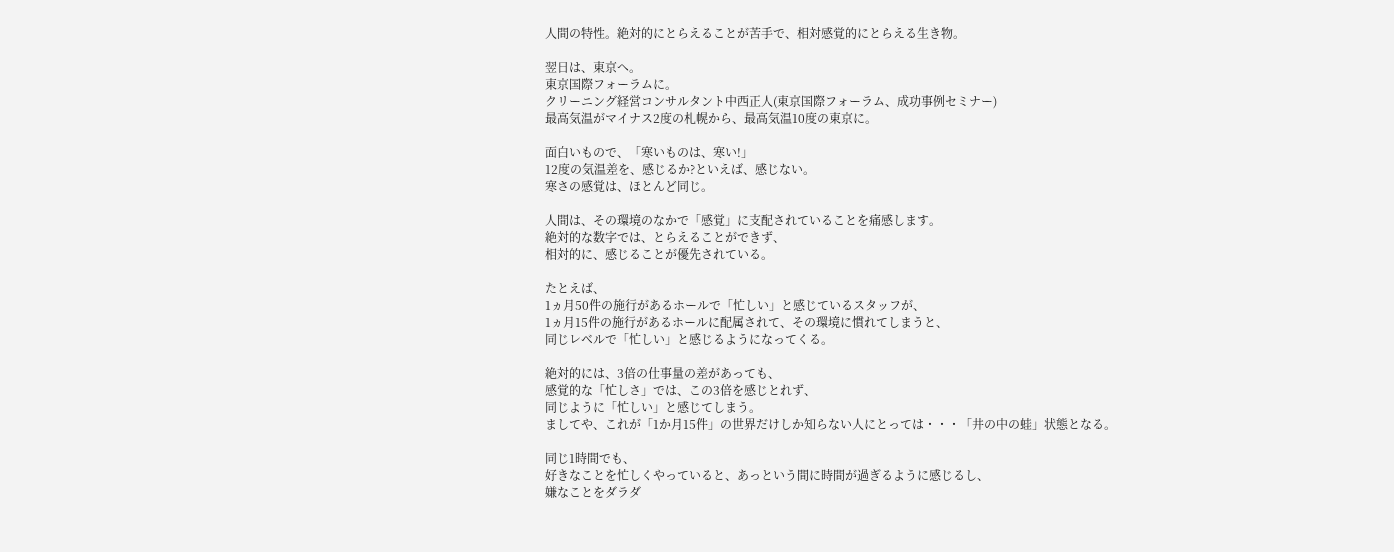人間の特性。絶対的にとらえることが苦手で、相対感覚的にとらえる生き物。

翌日は、東京へ。
東京国際フォーラムに。
クリーニング経営コンサルタント中西正人(東京国際フォーラム、成功事例セミナー)
最高気温がマイナス2度の札幌から、最高気温10度の東京に。

面白いもので、「寒いものは、寒い!」
12度の気温差を、感じるか?といえば、感じない。
寒さの感覚は、ほとんど同じ。

人間は、その環境のなかで「感覚」に支配されていることを痛感します。
絶対的な数字では、とらえることができず、
相対的に、感じることが優先されている。

たとえば、
1ヵ月50件の施行があるホールで「忙しい」と感じているスタッフが、
1ヵ月15件の施行があるホールに配属されて、その環境に慣れてしまうと、
同じレベルで「忙しい」と感じるようになってくる。

絶対的には、3倍の仕事量の差があっても、
感覚的な「忙しさ」では、この3倍を感じとれず、
同じように「忙しい」と感じてしまう。
ましてや、これが「1か月15件」の世界だけしか知らない人にとっては・・・「井の中の蛙」状態となる。

同じ1時間でも、
好きなことを忙しくやっていると、あっという間に時間が過ぎるように感じるし、
嫌なことをダラダ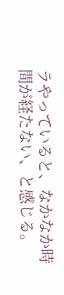ラやっていると、なかなか時間が経たない、と感じる。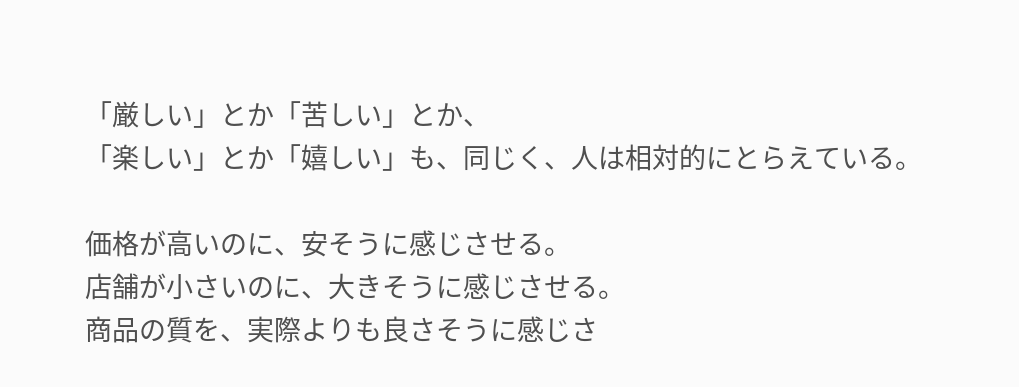「厳しい」とか「苦しい」とか、
「楽しい」とか「嬉しい」も、同じく、人は相対的にとらえている。

価格が高いのに、安そうに感じさせる。
店舗が小さいのに、大きそうに感じさせる。
商品の質を、実際よりも良さそうに感じさ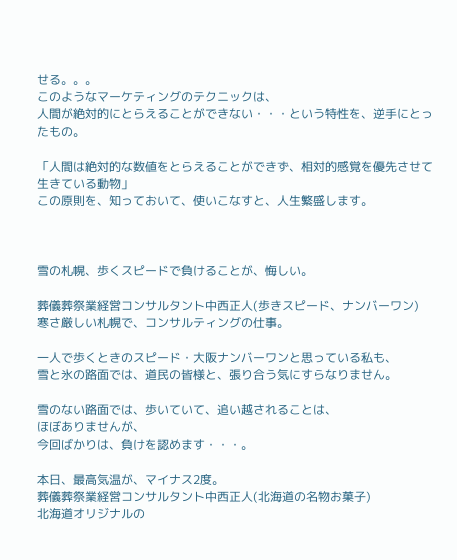せる。。。
このようなマーケティングのテクニックは、
人間が絶対的にとらえることができない・・・という特性を、逆手にとったもの。

「人間は絶対的な数値をとらえることができず、相対的感覚を優先させて生きている動物」
この原則を、知っておいて、使いこなすと、人生繁盛します。



雪の札幌、歩くスピードで負けることが、悔しい。

葬儀葬祭業経営コンサルタント中西正人(歩きスピード、ナンバーワン)
寒さ厳しい札幌で、コンサルティングの仕事。

一人で歩くときのスピード・大阪ナンバーワンと思っている私も、
雪と氷の路面では、道民の皆様と、張り合う気にすらなりません。

雪のない路面では、歩いていて、追い越されることは、
ほぼありませんが、
今回ばかりは、負けを認めます・・・。

本日、最高気温が、マイナス2度。
葬儀葬祭業経営コンサルタント中西正人(北海道の名物お菓子)
北海道オリジナルの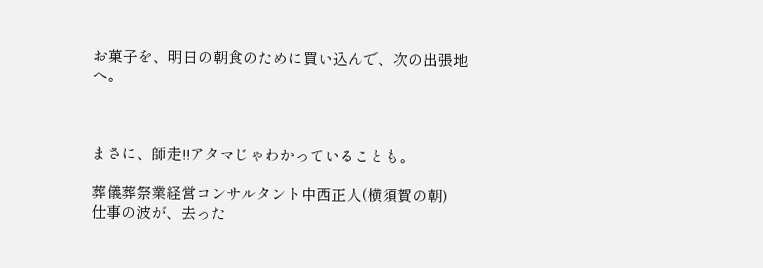お菓子を、明日の朝食のために買い込んで、次の出張地へ。



まさに、師走!!アタマじゃわかっていることも。

葬儀葬祭業経営コンサルタント中西正人(横須賀の朝)
仕事の波が、去った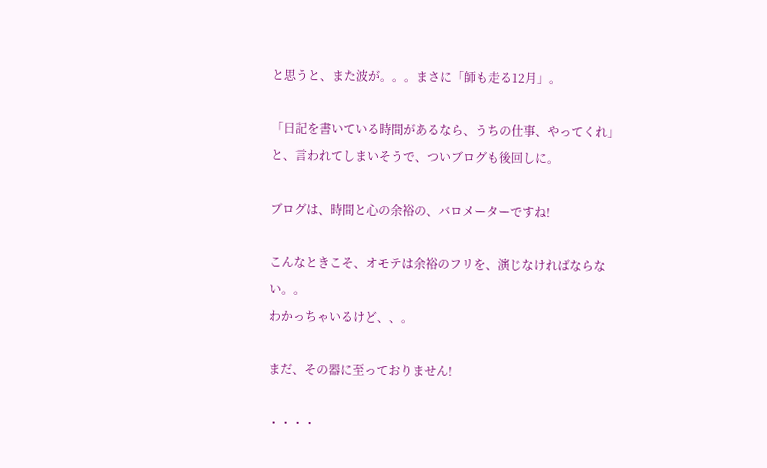と思うと、また波が。。。まさに「師も走る12月」。

「日記を書いている時間があるなら、うちの仕事、やってくれ」
と、言われてしまいそうで、ついブログも後回しに。

ブログは、時間と心の余裕の、バロメーターですね!

こんなときこそ、オモテは余裕のフリを、演じなければならない。。
わかっちゃいるけど、、。

まだ、その器に至っておりません!

・・・・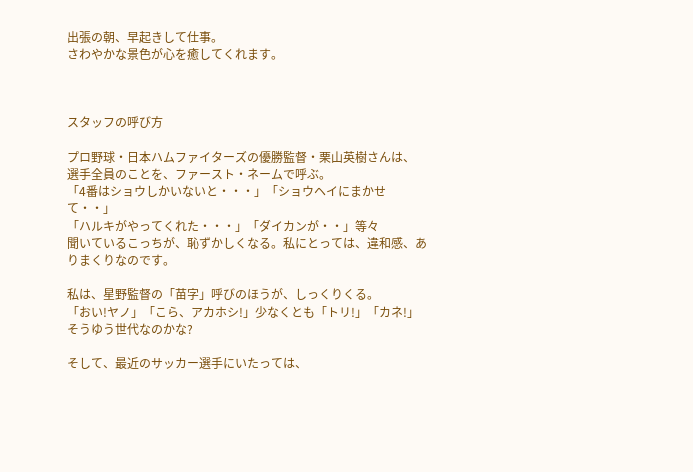出張の朝、早起きして仕事。
さわやかな景色が心を癒してくれます。



スタッフの呼び方

プロ野球・日本ハムファイターズの優勝監督・栗山英樹さんは、
選手全員のことを、ファースト・ネームで呼ぶ。
「4番はショウしかいないと・・・」「ショウヘイにまかせて・・」
「ハルキがやってくれた・・・」「ダイカンが・・」等々
聞いているこっちが、恥ずかしくなる。私にとっては、違和感、ありまくりなのです。

私は、星野監督の「苗字」呼びのほうが、しっくりくる。
「おい!ヤノ」「こら、アカホシ!」少なくとも「トリ!」「カネ!」
そうゆう世代なのかな?

そして、最近のサッカー選手にいたっては、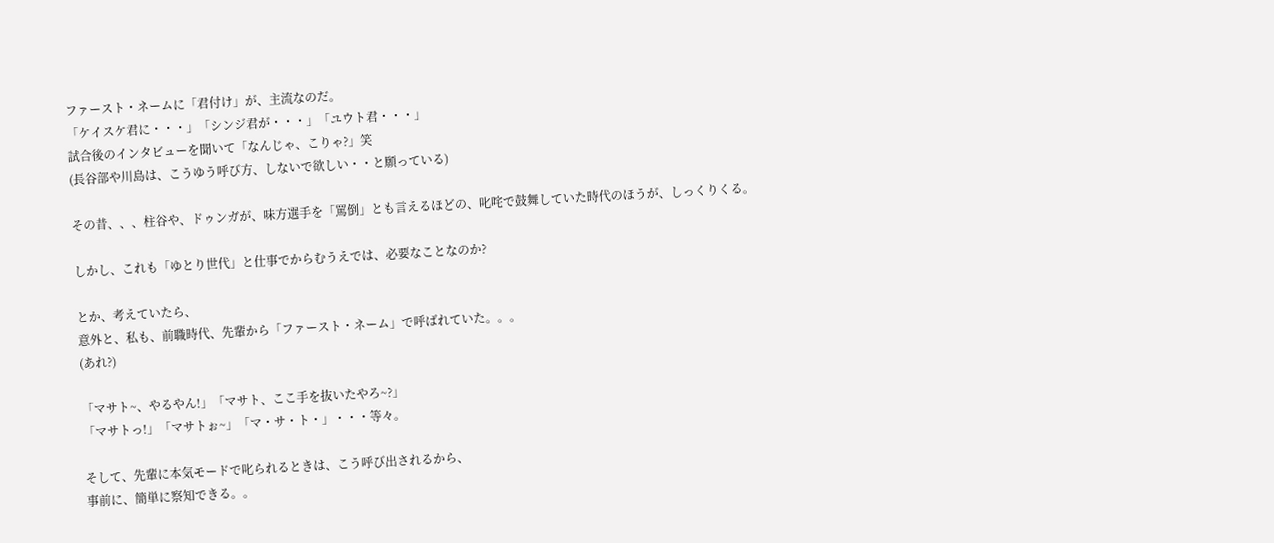ファースト・ネームに「君付け」が、主流なのだ。
「ケイスケ君に・・・」「シンジ君が・・・」「ユウト君・・・」
試合後のインタビューを聞いて「なんじゃ、こりゃ?」笑
(長谷部や川島は、こうゆう呼び方、しないで欲しい・・と願っている)

その昔、、、柱谷や、ドゥンガが、味方選手を「罵倒」とも言えるほどの、叱咤で鼓舞していた時代のほうが、しっくりくる。

しかし、これも「ゆとり世代」と仕事でからむうえでは、必要なことなのか?

とか、考えていたら、
意外と、私も、前職時代、先輩から「ファースト・ネーム」で呼ばれていた。。。
(あれ?)

「マサト~、やるやん!」「マサト、ここ手を抜いたやろ~?」
「マサトっ!」「マサトぉ~」「マ・サ・ト・」・・・等々。

そして、先輩に本気モードで叱られるときは、こう呼び出されるから、
事前に、簡単に察知できる。。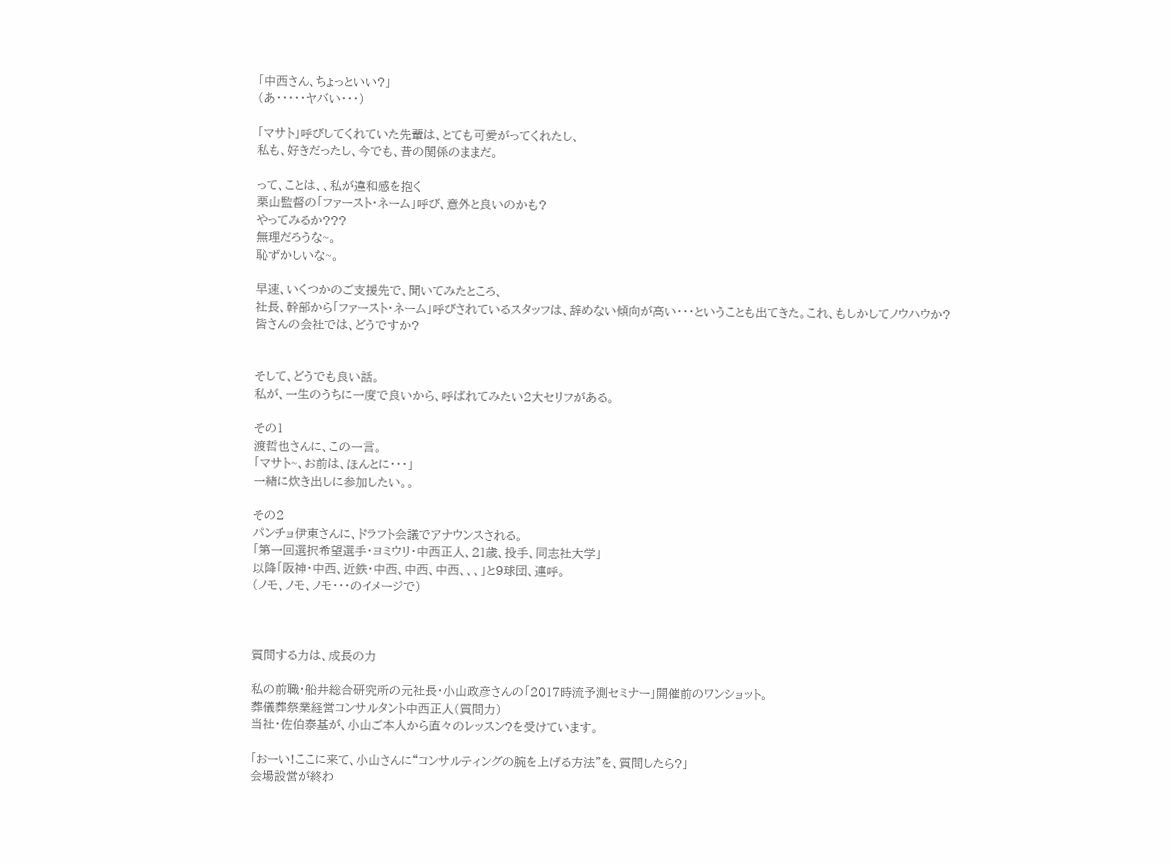「中西さん、ちょっといい?」
(あ・・・・・ヤバい・・・)

「マサト」呼びしてくれていた先輩は、とても可愛がってくれたし、
私も、好きだったし、今でも、昔の関係のままだ。

って、ことは、、私が違和感を抱く
栗山監督の「ファースト・ネーム」呼び、意外と良いのかも?
やってみるか???
無理だろうな~。
恥ずかしいな~。

早速、いくつかのご支援先で、聞いてみたところ、
社長、幹部から「ファースト・ネーム」呼びされているスタッフは、辞めない傾向が高い・・・ということも出てきた。これ、もしかしてノウハウか?
皆さんの会社では、どうですか?


そして、どうでも良い話。
私が、一生のうちに一度で良いから、呼ばれてみたい2大セリフがある。

その1
渡哲也さんに、この一言。
「マサト~、お前は、ほんとに・・・」
一緒に炊き出しに参加したい。。

その2
パンチョ伊東さんに、ドラフト会議でアナウンスされる。
「第一回選択希望選手・ヨミウリ・中西正人、21歳、投手、同志社大学」
以降「阪神・中西、近鉄・中西、中西、中西、、、」と9球団、連呼。
(ノモ、ノモ、ノモ・・・のイメージで)



質問する力は、成長の力

私の前職・船井総合研究所の元社長・小山政彦さんの「2017時流予測セミナー」開催前のワンショット。
葬儀葬祭業経営コンサルタント中西正人(質問力)
当社・佐伯泰基が、小山ご本人から直々のレッスン?を受けています。

「おーい!ここに来て、小山さんに“コンサルティングの腕を上げる方法”を、質問したら?」
会場設営が終わ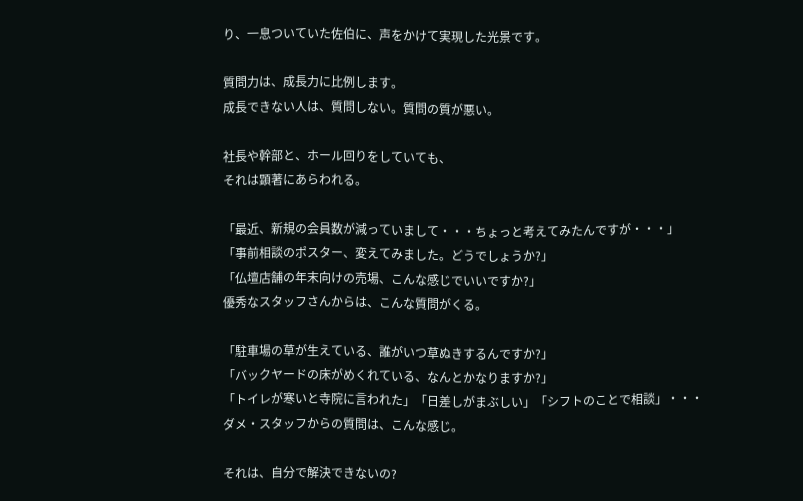り、一息ついていた佐伯に、声をかけて実現した光景です。

質問力は、成長力に比例します。
成長できない人は、質問しない。質問の質が悪い。

社長や幹部と、ホール回りをしていても、
それは顕著にあらわれる。

「最近、新規の会員数が減っていまして・・・ちょっと考えてみたんですが・・・」
「事前相談のポスター、変えてみました。どうでしょうか?」
「仏壇店舗の年末向けの売場、こんな感じでいいですか?」
優秀なスタッフさんからは、こんな質問がくる。

「駐車場の草が生えている、誰がいつ草ぬきするんですか?」
「バックヤードの床がめくれている、なんとかなりますか?」
「トイレが寒いと寺院に言われた」「日差しがまぶしい」「シフトのことで相談」・・・
ダメ・スタッフからの質問は、こんな感じ。

それは、自分で解決できないの?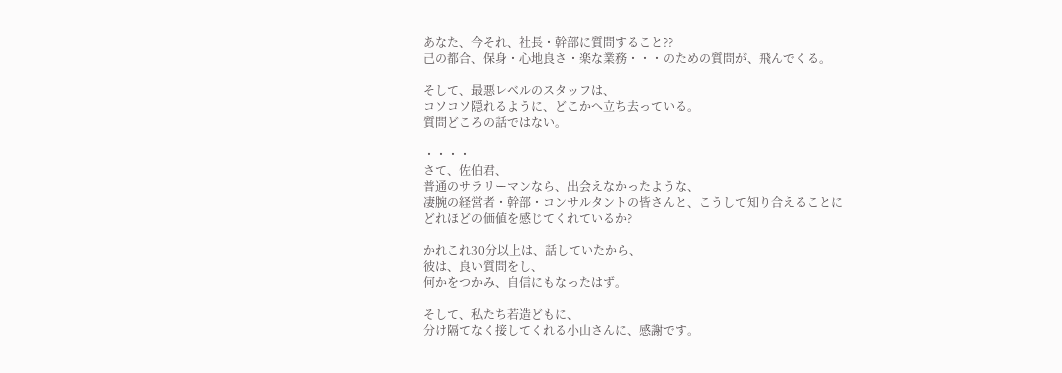あなた、今それ、社長・幹部に質問すること??
己の都合、保身・心地良さ・楽な業務・・・のための質問が、飛んでくる。

そして、最悪レベルのスタッフは、
コソコソ隠れるように、どこかへ立ち去っている。
質問どころの話ではない。

・・・・
さて、佐伯君、
普通のサラリーマンなら、出会えなかったような、
凄腕の経営者・幹部・コンサルタントの皆さんと、こうして知り合えることに
どれほどの価値を感じてくれているか?

かれこれ30分以上は、話していたから、
彼は、良い質問をし、
何かをつかみ、自信にもなったはず。

そして、私たち若造どもに、
分け隔てなく接してくれる小山さんに、感謝です。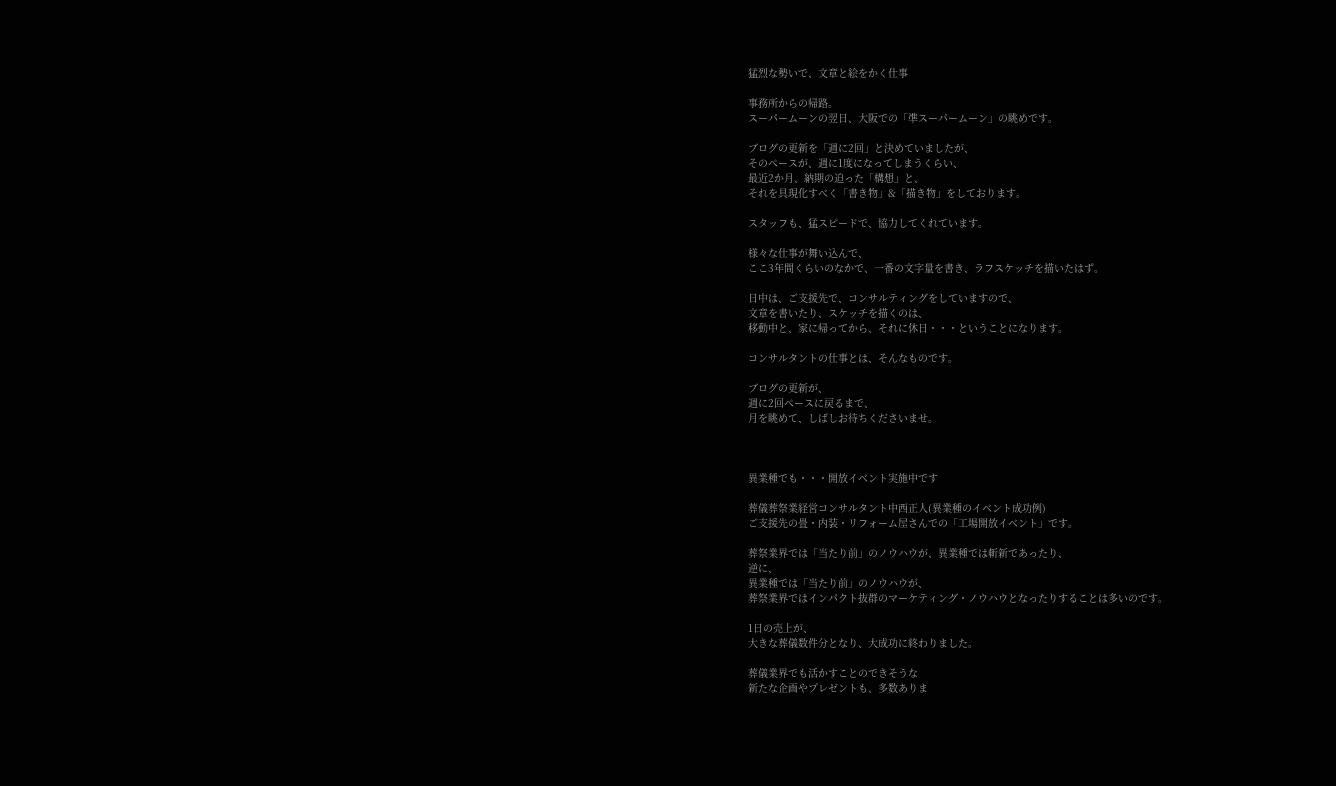猛烈な勢いで、文章と絵をかく仕事

事務所からの帰路。
スーパームーンの翌日、大阪での「準スーパームーン」の眺めです。

ブログの更新を「週に2回」と決めていましたが、
そのペースが、週に1度になってしまうくらい、
最近2か月、納期の迫った「構想」と、
それを具現化すべく「書き物」&「描き物」をしております。

スタッフも、猛スピードで、協力してくれています。

様々な仕事が舞い込んで、
ここ3年間くらいのなかで、一番の文字量を書き、ラフスケッチを描いたはず。

日中は、ご支援先で、コンサルティングをしていますので、
文章を書いたり、スケッチを描くのは、
移動中と、家に帰ってから、それに休日・・・ということになります。

コンサルタントの仕事とは、そんなものです。

ブログの更新が、
週に2回ペースに戻るまで、
月を眺めて、しばしお待ちくださいませ。



異業種でも・・・開放イベント実施中です

葬儀葬祭業経営コンサルタント中西正人(異業種のイベント成功例)
ご支援先の畳・内装・リフォーム屋さんでの「工場開放イベント」です。

葬祭業界では「当たり前」のノウハウが、異業種では斬新であったり、
逆に、
異業種では「当たり前」のノウハウが、
葬祭業界ではインパクト抜群のマーケティング・ノウハウとなったりすることは多いのです。

1日の売上が、
大きな葬儀数件分となり、大成功に終わりました。

葬儀業界でも活かすことのできそうな
新たな企画やプレゼントも、多数ありま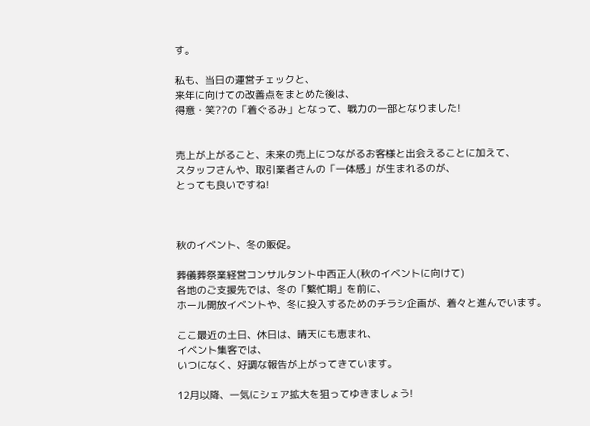す。

私も、当日の運営チェックと、
来年に向けての改善点をまとめた後は、
得意・笑??の「着ぐるみ」となって、戦力の一部となりました!


売上が上がること、未来の売上につながるお客様と出会えることに加えて、
スタッフさんや、取引業者さんの「一体感」が生まれるのが、
とっても良いですね!



秋のイベント、冬の販促。

葬儀葬祭業経営コンサルタント中西正人(秋のイベントに向けて)
各地のご支援先では、冬の「繁忙期」を前に、
ホール開放イベントや、冬に投入するためのチラシ企画が、着々と進んでいます。

ここ最近の土日、休日は、晴天にも恵まれ、
イベント集客では、
いつになく、好調な報告が上がってきています。

12月以降、一気にシェア拡大を狙ってゆきましょう!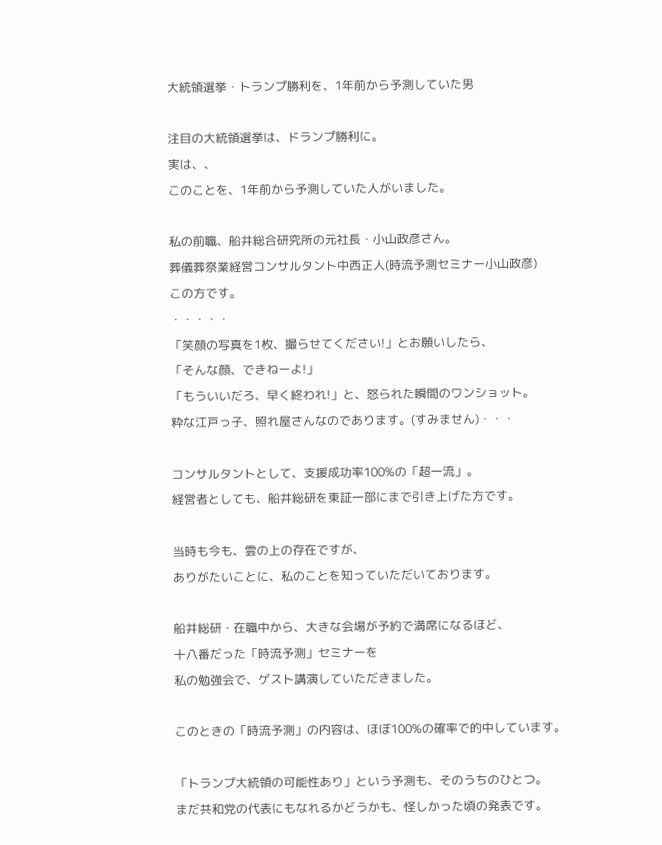大統領選挙・トランプ勝利を、1年前から予測していた男

注目の大統領選挙は、ドランプ勝利に。
実は、、
このことを、1年前から予測していた人がいました。

私の前職、船井総合研究所の元社長・小山政彦さん。
葬儀葬祭業経営コンサルタント中西正人(時流予測セミナー小山政彦)
この方です。
・・・・・
「笑顔の写真を1枚、撮らせてください!」とお願いしたら、
「そんな顔、できねーよ!」
「もういいだろ、早く終われ!」と、怒られた瞬間のワンショット。
粋な江戸っ子、照れ屋さんなのであります。(すみません)・・・

コンサルタントとして、支援成功率100%の「超一流」。
経営者としても、船井総研を東証一部にまで引き上げた方です。

当時も今も、雲の上の存在ですが、
ありがたいことに、私のことを知っていただいております。

船井総研・在職中から、大きな会場が予約で満席になるほど、
十八番だった「時流予測」セミナーを
私の勉強会で、ゲスト講演していただきました。

このときの「時流予測」の内容は、ほぼ100%の確率で的中しています。

「トランプ大統領の可能性あり」という予測も、そのうちのひとつ。
まだ共和党の代表にもなれるかどうかも、怪しかった頃の発表です。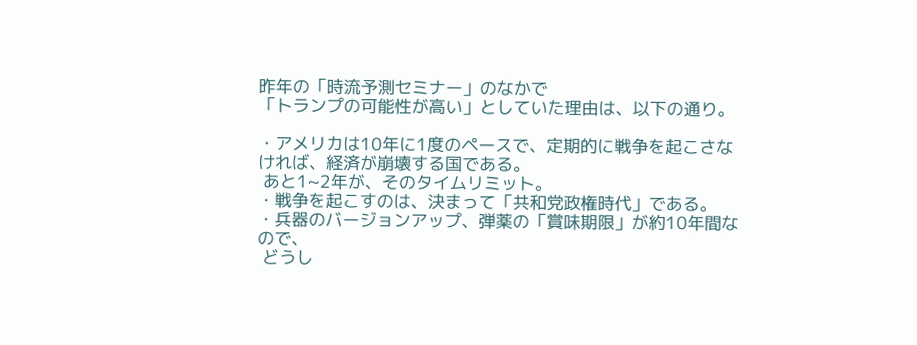昨年の「時流予測セミナー」のなかで
「トランプの可能性が高い」としていた理由は、以下の通り。

・アメリカは10年に1度のペースで、定期的に戦争を起こさなければ、経済が崩壊する国である。
 あと1~2年が、そのタイムリミット。
・戦争を起こすのは、決まって「共和党政権時代」である。
・兵器のバージョンアップ、弾薬の「賞味期限」が約10年間なので、
 どうし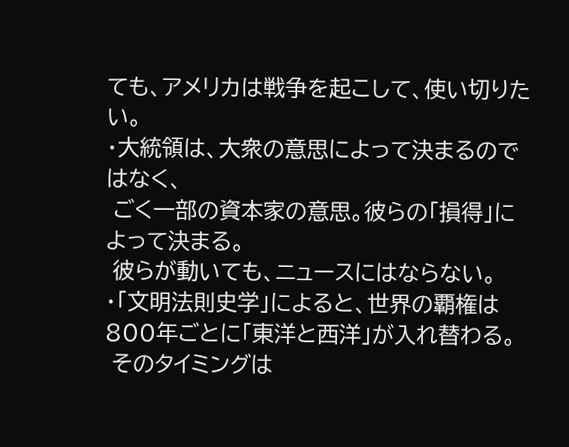ても、アメリカは戦争を起こして、使い切りたい。
・大統領は、大衆の意思によって決まるのではなく、
 ごく一部の資本家の意思。彼らの「損得」によって決まる。
 彼らが動いても、ニュースにはならない。
・「文明法則史学」によると、世界の覇権は800年ごとに「東洋と西洋」が入れ替わる。
 そのタイミングは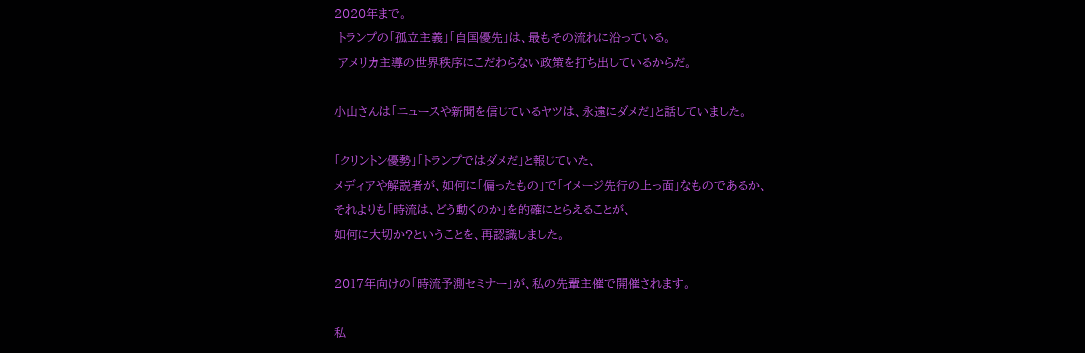2020年まで。
 トランプの「孤立主義」「自国優先」は、最もその流れに沿っている。
 アメリカ主導の世界秩序にこだわらない政策を打ち出しているからだ。

小山さんは「ニュースや新聞を信じているヤツは、永遠にダメだ」と話していました。

「クリントン優勢」「トランプではダメだ」と報じていた、
メディアや解説者が、如何に「偏ったもの」で「イメージ先行の上っ面」なものであるか、
それよりも「時流は、どう動くのか」を的確にとらえることが、
如何に大切か?ということを、再認識しました。

2017年向けの「時流予測セミナー」が、私の先輩主催で開催されます。

私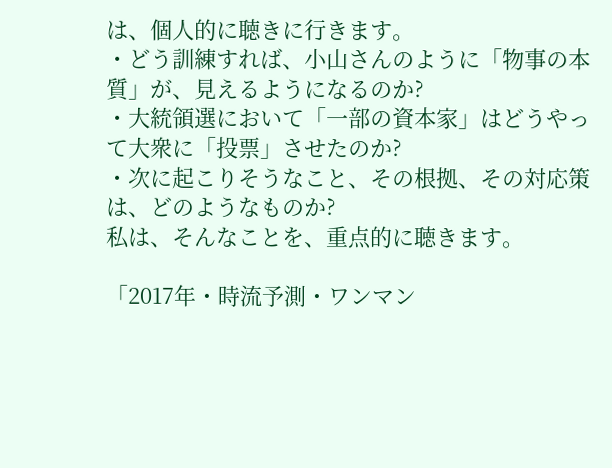は、個人的に聴きに行きます。
・どう訓練すれば、小山さんのように「物事の本質」が、見えるようになるのか?
・大統領選において「一部の資本家」はどうやって大衆に「投票」させたのか?
・次に起こりそうなこと、その根拠、その対応策は、どのようなものか?
私は、そんなことを、重点的に聴きます。

「2017年・時流予測・ワンマン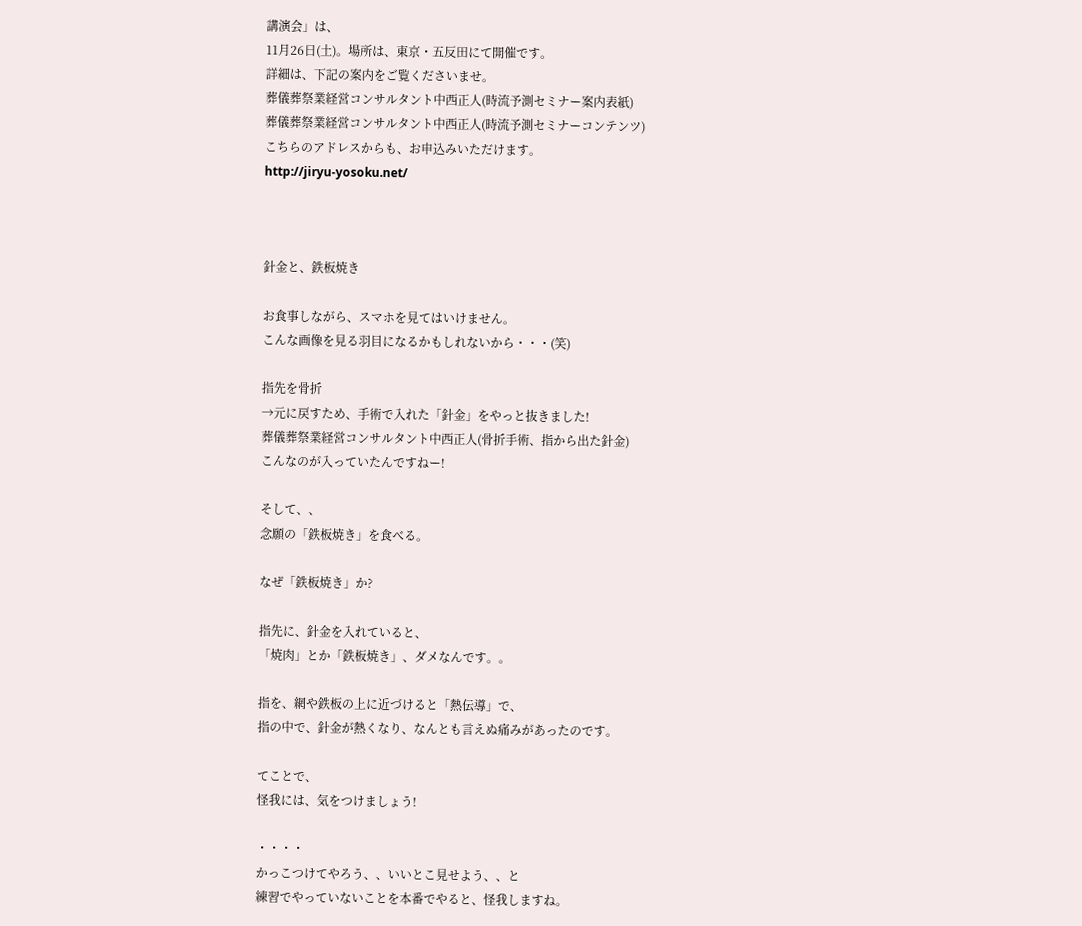講演会」は、
11月26日(土)。場所は、東京・五反田にて開催です。
詳細は、下記の案内をご覧くださいませ。
葬儀葬祭業経営コンサルタント中西正人(時流予測セミナー案内表紙)
葬儀葬祭業経営コンサルタント中西正人(時流予測セミナーコンテンツ)
こちらのアドレスからも、お申込みいただけます。
http://jiryu-yosoku.net/



針金と、鉄板焼き

お食事しながら、スマホを見てはいけません。
こんな画像を見る羽目になるかもしれないから・・・(笑)

指先を骨折
→元に戻すため、手術で入れた「針金」をやっと抜きました!
葬儀葬祭業経営コンサルタント中西正人(骨折手術、指から出た針金)
こんなのが入っていたんですねー!

そして、、
念願の「鉄板焼き」を食べる。

なぜ「鉄板焼き」か?

指先に、針金を入れていると、
「焼肉」とか「鉄板焼き」、ダメなんです。。

指を、網や鉄板の上に近づけると「熱伝導」で、
指の中で、針金が熱くなり、なんとも言えぬ痛みがあったのです。

てことで、
怪我には、気をつけましょう!

・・・・
かっこつけてやろう、、いいとこ見せよう、、と
練習でやっていないことを本番でやると、怪我しますね。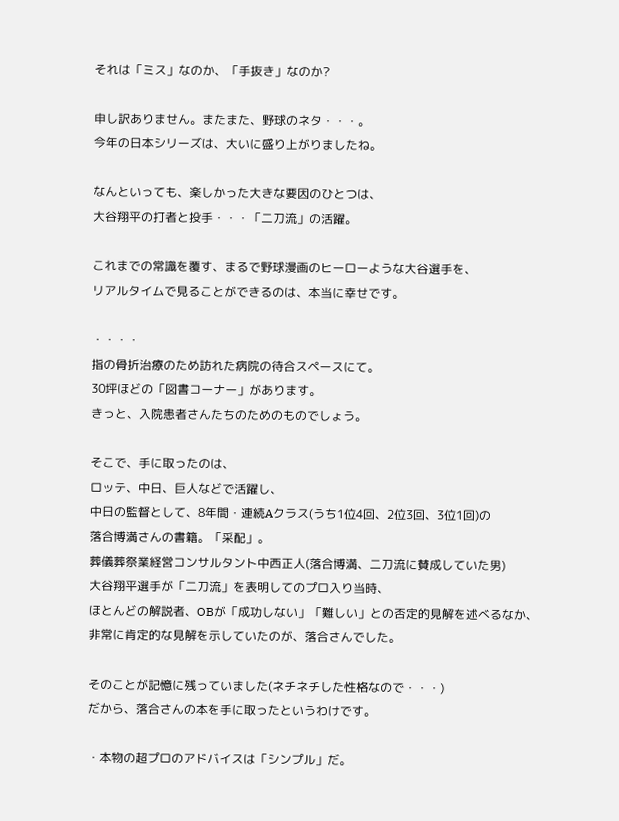それは「ミス」なのか、「手抜き」なのか?

申し訳ありません。またまた、野球のネタ・・・。
今年の日本シリーズは、大いに盛り上がりましたね。

なんといっても、楽しかった大きな要因のひとつは、
大谷翔平の打者と投手・・・「二刀流」の活躍。

これまでの常識を覆す、まるで野球漫画のヒーローような大谷選手を、
リアルタイムで見ることができるのは、本当に幸せです。

・・・・
指の骨折治療のため訪れた病院の待合スペースにて。
30坪ほどの「図書コーナー」があります。
きっと、入院患者さんたちのためのものでしょう。

そこで、手に取ったのは、
ロッテ、中日、巨人などで活躍し、
中日の監督として、8年間・連続Aクラス(うち1位4回、2位3回、3位1回)の
落合博満さんの書籍。「采配」。
葬儀葬祭業経営コンサルタント中西正人(落合博満、二刀流に賛成していた男)
大谷翔平選手が「二刀流」を表明してのプロ入り当時、
ほとんどの解説者、OBが「成功しない」「難しい」との否定的見解を述べるなか、
非常に肯定的な見解を示していたのが、落合さんでした。

そのことが記憶に残っていました(ネチネチした性格なので・・・)
だから、落合さんの本を手に取ったというわけです。

・本物の超プロのアドバイスは「シンプル」だ。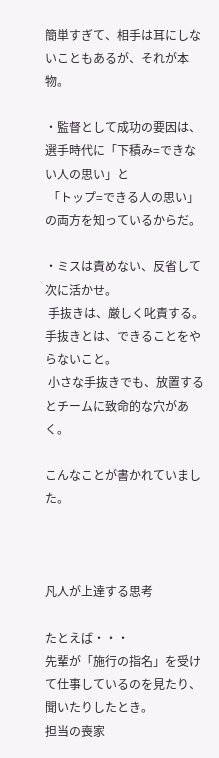簡単すぎて、相手は耳にしないこともあるが、それが本物。

・監督として成功の要因は、選手時代に「下積み=できない人の思い」と
 「トップ=できる人の思い」の両方を知っているからだ。

・ミスは責めない、反省して次に活かせ。
 手抜きは、厳しく叱責する。手抜きとは、できることをやらないこと。
 小さな手抜きでも、放置するとチームに致命的な穴があく。

こんなことが書かれていました。



凡人が上達する思考

たとえば・・・
先輩が「施行の指名」を受けて仕事しているのを見たり、聞いたりしたとき。
担当の喪家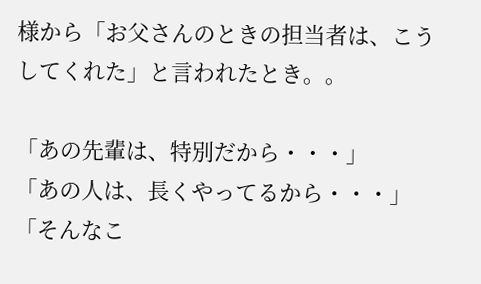様から「お父さんのときの担当者は、こうしてくれた」と言われたとき。。

「あの先輩は、特別だから・・・」
「あの人は、長くやってるから・・・」
「そんなこ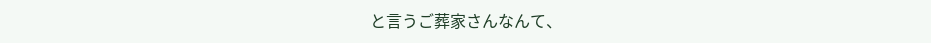と言うご葬家さんなんて、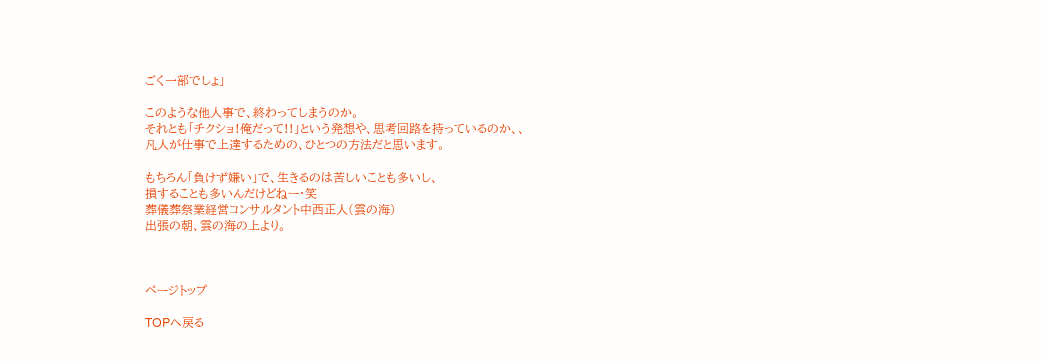ごく一部でしょ」

このような他人事で、終わってしまうのか。
それとも「チクショ!俺だって!!」という発想や、思考回路を持っているのか、、
凡人が仕事で上達するための、ひとつの方法だと思います。

もちろん「負けず嫌い」で、生きるのは苦しいことも多いし、
損することも多いんだけどねー・笑
葬儀葬祭業経営コンサルタント中西正人(雲の海)
出張の朝、雲の海の上より。



ページトップ

TOPへ戻る